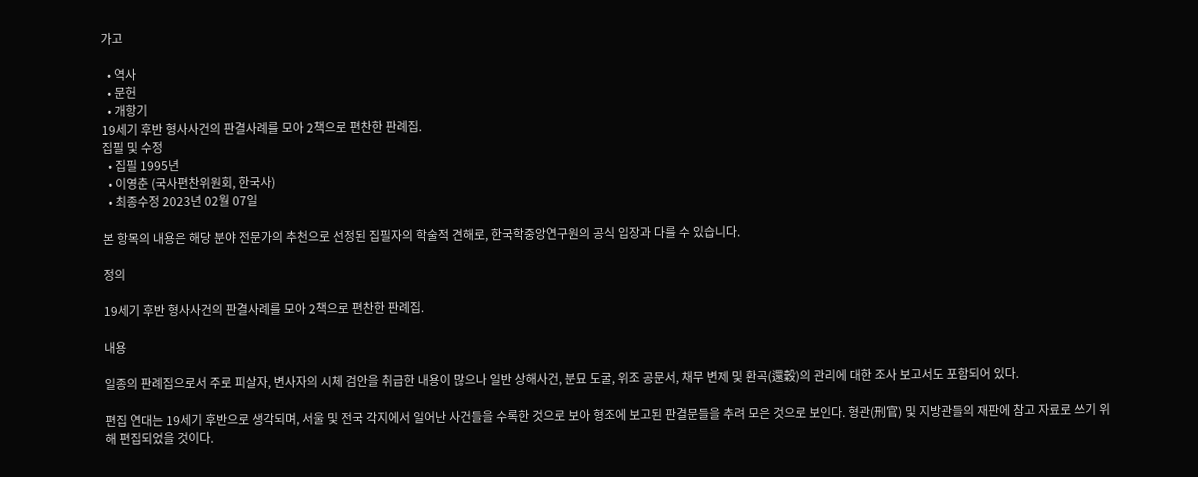가고

  • 역사
  • 문헌
  • 개항기
19세기 후반 형사사건의 판결사례를 모아 2책으로 편찬한 판례집.
집필 및 수정
  • 집필 1995년
  • 이영춘 (국사편찬위원회, 한국사)
  • 최종수정 2023년 02월 07일

본 항목의 내용은 해당 분야 전문가의 추천으로 선정된 집필자의 학술적 견해로, 한국학중앙연구원의 공식 입장과 다를 수 있습니다.

정의

19세기 후반 형사사건의 판결사례를 모아 2책으로 편찬한 판례집.

내용

일종의 판례집으로서 주로 피살자, 변사자의 시체 검안을 취급한 내용이 많으나 일반 상해사건, 분묘 도굴, 위조 공문서, 채무 변제 및 환곡(還穀)의 관리에 대한 조사 보고서도 포함되어 있다.

편집 연대는 19세기 후반으로 생각되며, 서울 및 전국 각지에서 일어난 사건들을 수록한 것으로 보아 형조에 보고된 판결문들을 추려 모은 것으로 보인다. 형관(刑官) 및 지방관들의 재판에 참고 자료로 쓰기 위해 편집되었을 것이다.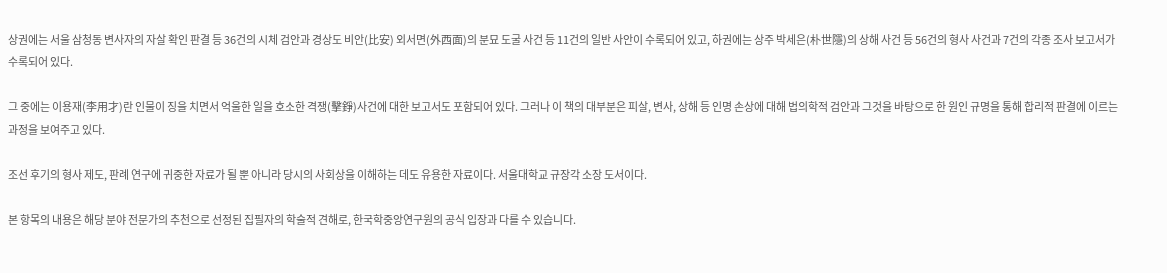상권에는 서울 삼청동 변사자의 자살 확인 판결 등 36건의 시체 검안과 경상도 비안(比安) 외서면(外西面)의 분묘 도굴 사건 등 11건의 일반 사안이 수록되어 있고, 하권에는 상주 박세은(朴世隱)의 상해 사건 등 56건의 형사 사건과 7건의 각종 조사 보고서가 수록되어 있다.

그 중에는 이용재(李用才)란 인물이 징을 치면서 억울한 일을 호소한 격쟁(擊錚)사건에 대한 보고서도 포함되어 있다. 그러나 이 책의 대부분은 피살, 변사, 상해 등 인명 손상에 대해 법의학적 검안과 그것을 바탕으로 한 원인 규명을 통해 합리적 판결에 이르는 과정을 보여주고 있다.

조선 후기의 형사 제도, 판례 연구에 귀중한 자료가 될 뿐 아니라 당시의 사회상을 이해하는 데도 유용한 자료이다. 서울대학교 규장각 소장 도서이다.

본 항목의 내용은 해당 분야 전문가의 추천으로 선정된 집필자의 학술적 견해로, 한국학중앙연구원의 공식 입장과 다를 수 있습니다.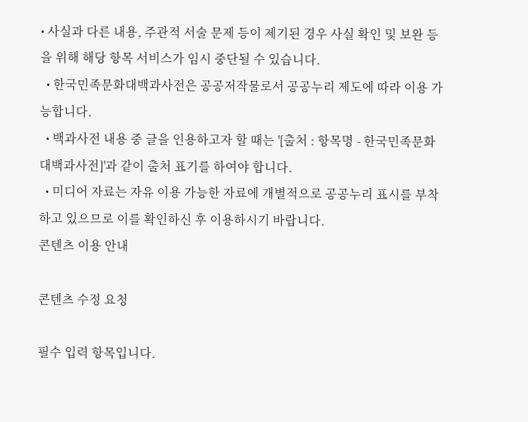• 사실과 다른 내용, 주관적 서술 문제 등이 제기된 경우 사실 확인 및 보완 등을 위해 해당 항목 서비스가 임시 중단될 수 있습니다.
  • 한국민족문화대백과사전은 공공저작물로서 공공누리 제도에 따라 이용 가능합니다.
  • 백과사전 내용 중 글을 인용하고자 할 때는 '[출처 : 항목명 - 한국민족문화대백과사전]'과 같이 출처 표기를 하여야 합니다.
  • 미디어 자료는 자유 이용 가능한 자료에 개별적으로 공공누리 표시를 부착하고 있으므로 이를 확인하신 후 이용하시기 바랍니다.
콘텐츠 이용 안내

콘텐츠 수정 요청

필수 입력 항목입니다.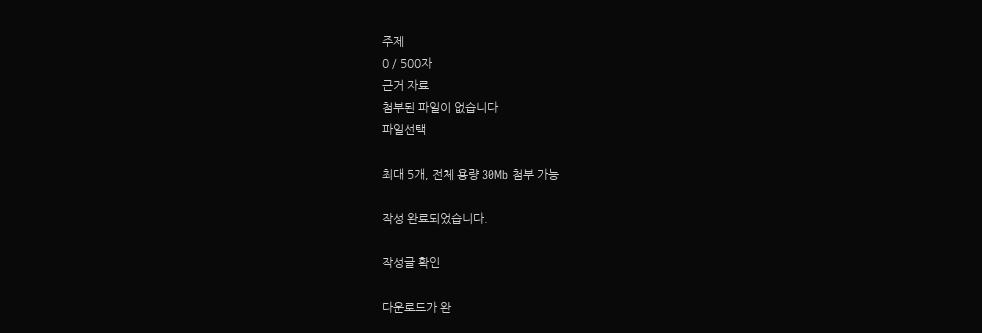주제
0 / 500자
근거 자료
첨부된 파일이 없습니다
파일선택

최대 5개, 전체 용량 30Mb 첨부 가능

작성 완료되었습니다.

작성글 확인

다운로드가 완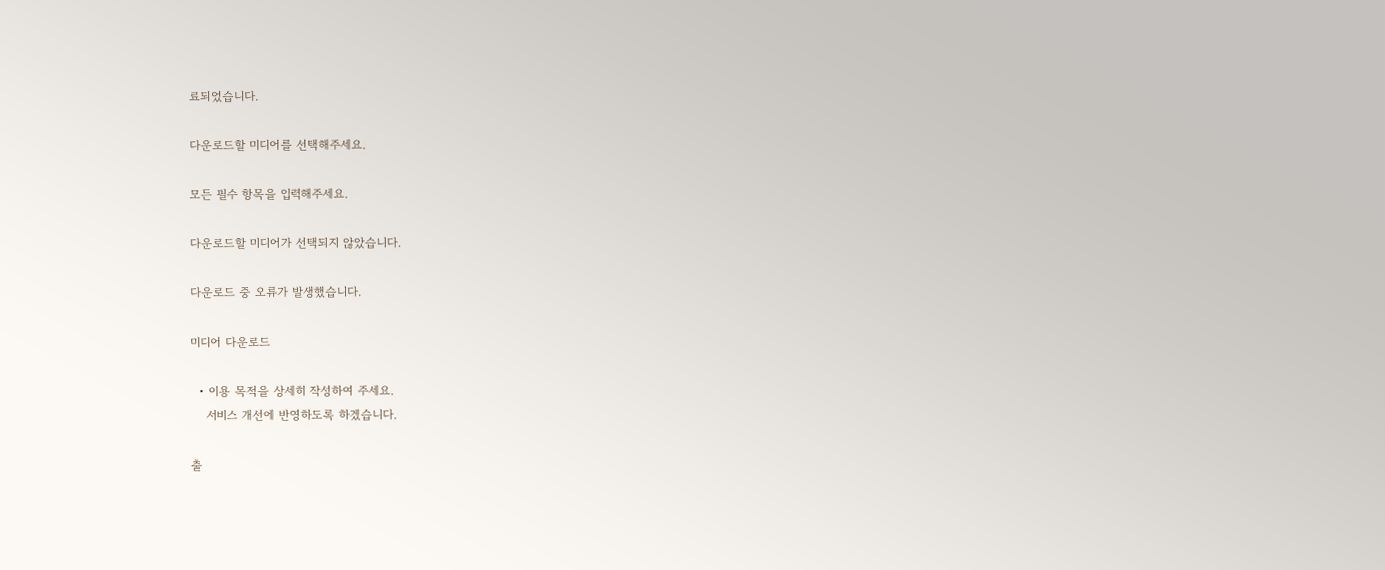료되었습니다.

다운로드할 미디어를 선택해주세요.

모든 필수 항목을 입력해주세요.

다운로드할 미디어가 선택되지 않았습니다.

다운로드 중 오류가 발생했습니다.

미디어 다운로드

  • 이용 목적을 상세히 작성하여 주세요.
    서비스 개선에 반영하도록 하겠습니다.

출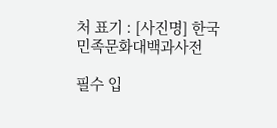처 표기 : [사진명] 한국민족문화대백과사전

필수 입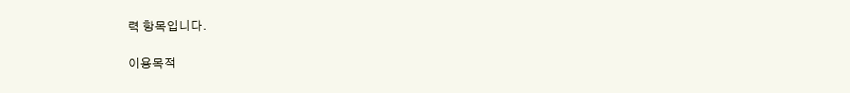력 항목입니다.

이용목적